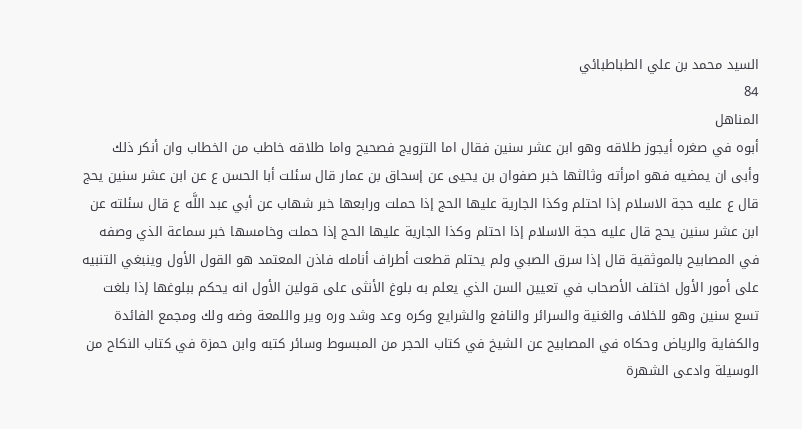السيد محمد بن علي الطباطبائي
84
المناهل
أبوه في صغره أيجوز طلاقه وهو ابن عشر سنين فقال اما التزويج فصحيح واما طلاقه خاطب من الخطاب وان أنكر ذلك وأبى ان يمضيه فهو امرأته وثالثها خبر صفوان بن يحيى عن إسحاق بن عمار قال سئلت أبا الحسن ع عن ابن عشر سنين يحج قال ع عليه حجة الاسلام إذا احتلم وكذا الجارية عليها الحج إذا حملت ورابعها خبر شهاب عن أبي عبد اللَّه ع قال سئلته عن ابن عشر سنين يحج قال عليه حجة الاسلام إذا احتلم وكذا الجارية عليها الحج إذا حملت وخامسها خبر سماعة الذي وصفه في المصابيح بالموثقية قال إذا سرق الصبي ولم يحتلم قطعت أطراف أنامله فاذن المعتمد هو القول الأول وينبغي التنبيه على أمور الأول اختلف الأصحاب في تعيين السن الذي يعلم به بلوغ الأنثى على قولين الأول انه يحكم ببلوغها إذا بلغت تسع سنين وهو للخلاف والغنية والسرائر والنافع والشرايع وكره وعد وشد وره وير واللمعة وضه ولك ومجمع الفائدة والكفاية والرياض وحكاه في المصابيح عن الشيخ في كتاب الحجر من المبسوط وسائر كتبه وابن حمزة في كتاب النكاح من الوسيلة وادعى الشهرة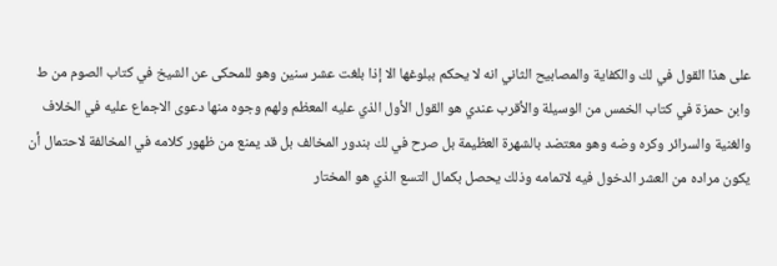على هذا القول في لك والكفاية والمصابيح الثاني انه لا يحكم ببلوغها الا إذا بلغت عشر سنين وهو للمحكى عن الشيخ في كتاب الصوم من ط وابن حمزة في كتاب الخمس من الوسيلة والأقرب عندي هو القول الأول الذي عليه المعظم ولهم وجوه منها دعوى الاجماع عليه في الخلاف والغنية والسرائر وكره وضه وهو معتضد بالشهرة العظيمة بل صرح في لك بندور المخالف بل قد يمنع من ظهور كلامه في المخالفة لاحتمال أن يكون مراده من العشر الدخول فيه لاتمامه وذلك يحصل بكمال التسع الذي هو المختار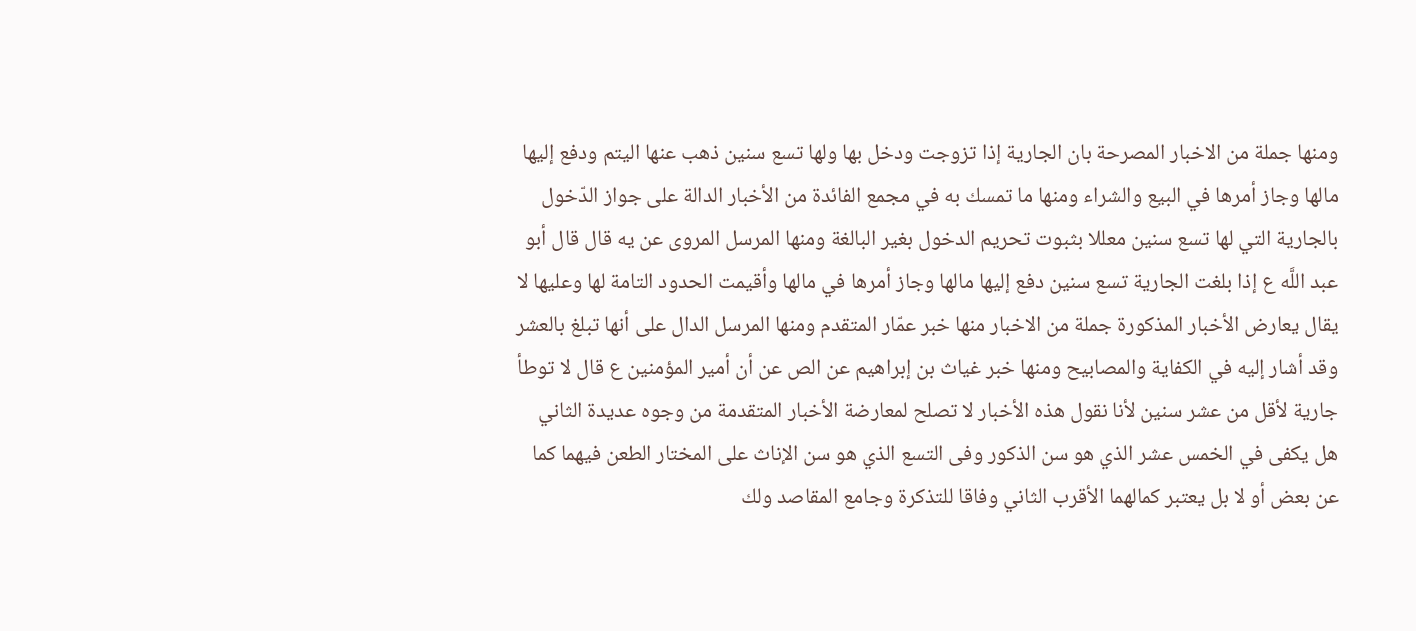ومنها جملة من الاخبار المصرحة بان الجارية إذا تزوجت ودخل بها ولها تسع سنين ذهب عنها اليتم ودفع إليها مالها وجاز أمرها في البيع والشراء ومنها ما تمسك به في مجمع الفائدة من الأخبار الدالة على جواز الدّخول بالجارية التي لها تسع سنين معللا بثبوت تحريم الدخول بغير البالغة ومنها المرسل المروى عن يه قال قال أبو عبد اللَّه ع إذا بلغت الجارية تسع سنين دفع إليها مالها وجاز أمرها في مالها وأقيمت الحدود التامة لها وعليها لا يقال يعارض الأخبار المذكورة جملة من الاخبار منها خبر عمّار المتقدم ومنها المرسل الدال على أنها تبلغ بالعشر وقد أشار إليه في الكفاية والمصابيح ومنها خبر غياث بن إبراهيم عن الص عن أن أمير المؤمنين ع قال لا توطأ جارية لأقل من عشر سنين لأنا نقول هذه الأخبار لا تصلح لمعارضة الأخبار المتقدمة من وجوه عديدة الثاني هل يكفى في الخمس عشر الذي هو سن الذكور وفى التسع الذي هو سن الإناث على المختار الطعن فيهما كما عن بعض أو لا بل يعتبر كمالهما الأقرب الثاني وفاقا للتذكرة وجامع المقاصد ولك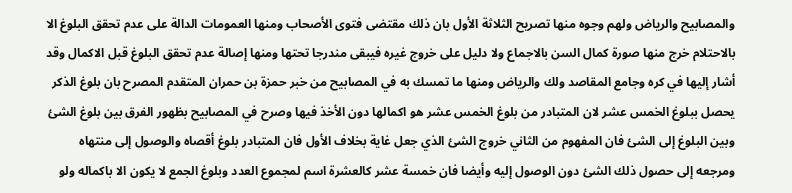والمصابيح والرياض ولهم وجوه منها تصريح الثلاثة الأول بان ذلك مقتضى فتوى الأصحاب ومنها العمومات الدالة على عدم تحقق البلوغ الا بالاحتلام خرج منها صورة كمال السن بالاجماع ولا دليل على خروج غيره فيبقى مندرجا تحتها ومنها إصالة عدم تحقق البلوغ قبل الاكمال وقد أشار إليها في كره وجامع المقاصد ولك والرياض ومنها ما تمسك به في المصابيح من خبر حمزة بن حمران المتقدم المصرح بان بلوغ الذكر يحصل ببلوغ الخمس عشر لان المتبادر من بلوغ الخمس عشر هو اكمالها دون الأخذ فيها وصرح في المصابيح بظهور الفرق بين بلوغ الشئ وبين البلوغ إلى الشئ فان المفهوم من الثاني خروج الشئ الذي جعل غاية بخلاف الأول فان المتبادر بلوغ أقصاه والوصول إلى منتهاه ومرجعه إلى حصول ذلك الشئ دون الوصول إليه وأيضا فان خمسة عشر كالعشرة اسم لمجموع العدد وبلوغ الجمع لا يكون الا باكماله ولو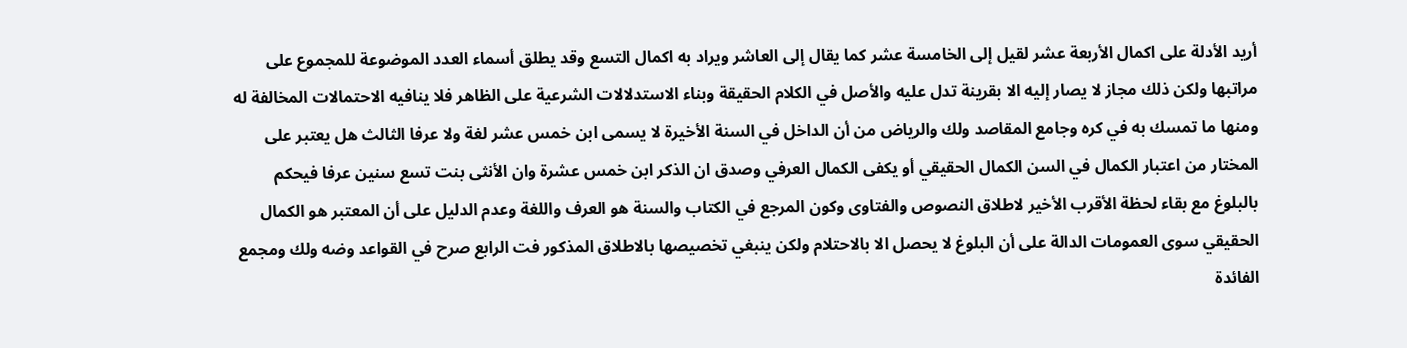أريد الأدلة على اكمال الأربعة عشر لقيل إلى الخامسة عشر كما يقال إلى العاشر ويراد به اكمال التسع وقد يطلق أسماء العدد الموضوعة للمجموع على مراتبها ولكن ذلك مجاز لا يصار إليه الا بقرينة تدل عليه والأصل في الكلام الحقيقة وبناء الاستدلالات الشرعية على الظاهر فلا ينافيه الاحتمالات المخالفة له ومنها ما تمسك به في كره وجامع المقاصد ولك والرياض من أن الداخل في السنة الأخيرة لا يسمى ابن خمس عشر لغة ولا عرفا الثالث هل يعتبر على المختار من اعتبار الكمال في السن الكمال الحقيقي أو يكفى الكمال العرفي وصدق ان الذكر ابن خمس عشرة وان الأنثى بنت تسع سنين عرفا فيحكم بالبلوغ مع بقاء لحظة الأقرب الأخير لاطلاق النصوص والفتاوى وكون المرجع في الكتاب والسنة هو العرف واللغة وعدم الدليل على أن المعتبر هو الكمال الحقيقي سوى العمومات الدالة على أن البلوغ لا يحصل الا بالاحتلام ولكن ينبغي تخصيصها بالاطلاق المذكور فت الرابع صرح في القواعد وضه ولك ومجمع الفائدة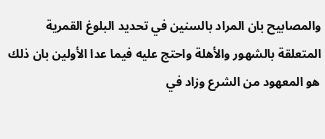والمصابيح بان المراد بالسنين في تحديد البلوغ القمرية المتعلقة بالشهور والأهلة واحتج عليه فيما عدا الأولين بان ذلك هو المعهود من الشرع وزاد في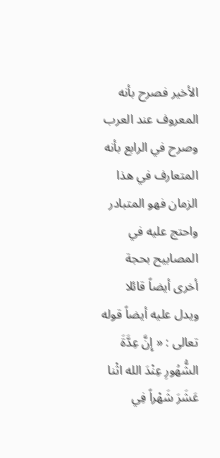الأخير فصرح بأنه المعروف عند العرب وصرح في الرابع بأنه المتعارف في هذا الزمان فهو المتبادر واحتج عليه في المصابيح بحجة أخرى أيضاً قائلا ويدل عليه أيضاً قوله تعالى : « إِنَّ عِدَّةَ الشُّهُورِ عِنْدَ الله اثْنا عَشَرَ شَهْراً فِي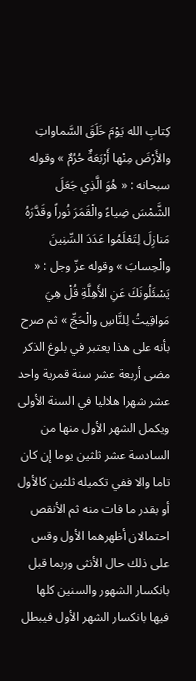كِتابِ الله يَوْمَ خَلَقَ السَّماواتِ والأَرْضَ مِنْها أَرْبَعَةٌ حُرُمٌ » وقوله سبحانه : « هُوَ الَّذِي جَعَلَ الشَّمْسَ ضِياءً والْقَمَرَ نُوراً وقَدَّرَهُ مَنازِلَ لِتَعْلَمُوا عَدَدَ السِّنِينَ والْحِسابَ » وقوله عزّ وجل : « يَسْئَلُونَكَ عَنِ الأَهِلَّةِ قُلْ هِيَ مَواقِيتُ لِلنَّاسِ والْحَجِّ » ثم صرح بأنه على هذا يعتبر في بلوغ الذكر مضى أربعة عشر سنة قمرية واحد عشر شهرا هلاليا في السنة الأولى ويكمل الشهر الأول منها من السادسة عشر ثلثين يوما إن كان تاما والا ففي تكميله ثلثين كالأول أو بقدر ما فات منه ثم الأنقص احتمالان أظهرهما الأول وقس على ذلك حال الأنثى وربما قبل بانكسار الشهور والسنين كلها فيها بانكسار الشهر الأول فيبطل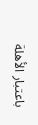باعتبار الأهلة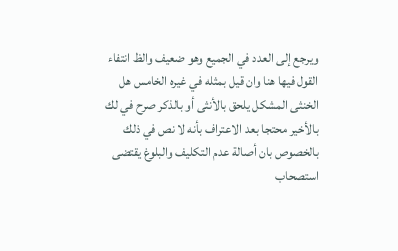ويرجع إلى العدد في الجميع وهو ضعيف والظ انتفاء القول فيها هنا وان قيل بمثله في غيره الخامس هل الخنثى المشكل يلحق بالأنثى أو بالذكر صرح في لك بالأخير محتجا بعد الاعتراف بأنه لا نص في ذلك بالخصوص بان أصالة عدم التكليف والبلوغ يقتضى استصحاب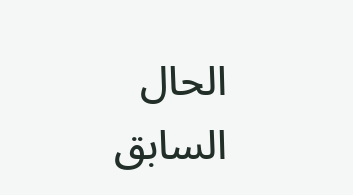الحال السابق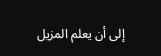إلى أن يعلم المزيل